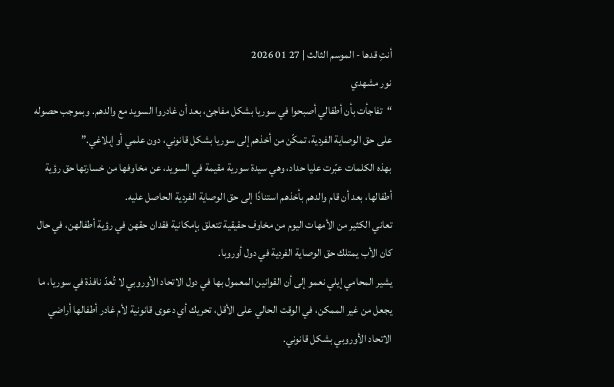أنتِ قدها - الموسم الثالث | 27 01 2026
نور مشهدي
“تفاجأت بأن أطفالي أصبحوا في سوريا بشكل مفاجئ، بعد أن غادروا السويد مع والدهم. وبموجب حصوله على حق الوصاية الفردية، تمكّن من أخذهم إلى سوريا بشكل قانوني، دون علمي أو إبلاغي.”
بهذه الكلمات عبّرت عليا حداد، وهي سيدة سورية مقيمة في السويد، عن مخاوفها من خسارتها حق رؤية أطفالها، بعد أن قام والدهم بأخذهم استنادًا إلى حق الوصاية الفردية الحاصل عليه.
تعاني الكثير من الأمهات اليوم من مخاوف حقيقية تتعلق بإمكانية فقدان حقهن في رؤية أطفالهن، في حال كان الأب يمتلك حق الوصاية الفردية في دول أوروبا.
يشير المحامي إيلي نعمو إلى أن القوانين المعمول بها في دول الاتحاد الأوروبي لا تُعدّ نافذة في سوريا، ما يجعل من غير الممكن، في الوقت الحالي على الأقل، تحريك أي دعوى قانونية لأم غادر أطفالها أراضي الاتحاد الأوروبي بشكل قانوني.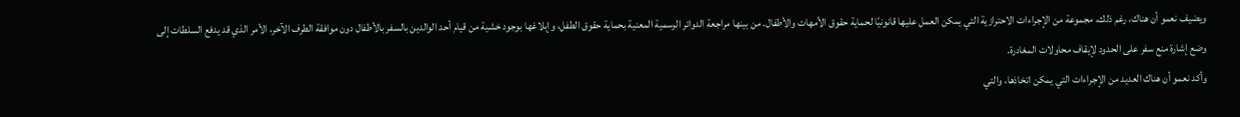ويضيف نعمو أن هناك، رغم ذلك، مجموعة من الإجراءات الاحترازية التي يمكن العمل عليها قانونيًا لحماية حقوق الأمهات والأطفال. من بينها مراجعة الدوائر الرسمية المعنية بحماية حقوق الطفل، وإبلاغها بوجود خشية من قيام أحد الوالدين بالسفر بالأطفال دون موافقة الطرف الآخر، الأمر الذي قد يدفع السلطات إلى وضع إشارة منع سفر على الحدود لإيقاف محاولات المغادرة.
وأكد نعمو أن هناك العديد من الإجراءات التي يمكن اتخاذها، والتي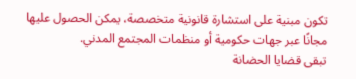تكون مبنية على استشارة قانونية متخصصة، يمكن الحصول عليها مجانًا عبر جهات حكومية أو منظمات المجتمع المدني.
تبقى قضايا الحضانة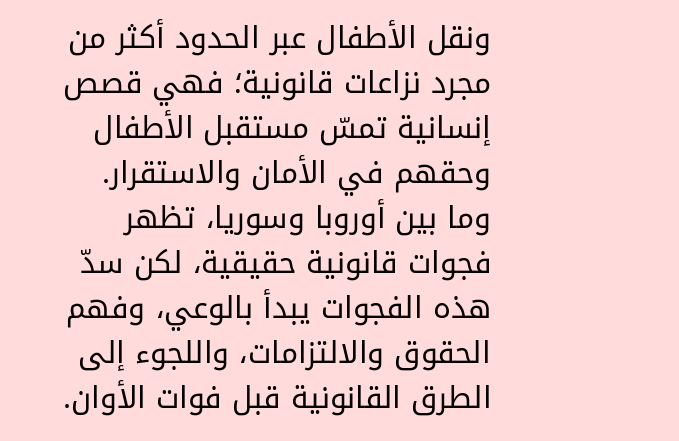ونقل الأطفال عبر الحدود أكثر من مجرد نزاعات قانونية؛ فهي قصص إنسانية تمسّ مستقبل الأطفال وحقهم في الأمان والاستقرار.
وما بين أوروبا وسوريا، تظهر فجوات قانونية حقيقية، لكن سدّ هذه الفجوات يبدأ بالوعي، وفهم الحقوق والالتزامات، واللجوء إلى الطرق القانونية قبل فوات الأوان.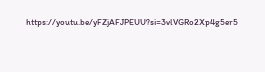https://youtu.be/yFZjAFJPEUU?si=3vlVGRo2Xp4g5er5